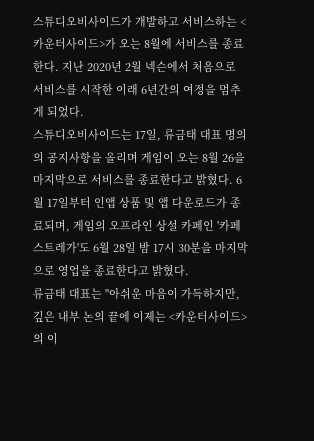스튜디오비사이드가 개발하고 서비스하는 <카운터사이드>가 오는 8월에 서비스를 종료한다. 지난 2020년 2월 넥슨에서 처음으로 서비스를 시작한 이래 6년간의 여정을 멈추게 되었다.
스튜디오비사이드는 17일, 류금태 대표 명의의 공지사항을 올리며 게임이 오는 8월 26을 마지막으로 서비스를 종료한다고 밝혔다. 6월 17일부터 인앱 상품 및 앱 다운로드가 종료되며, 게임의 오프라인 상설 카페인 '카페 스트레가'도 6월 28일 밤 17시 30분을 마지막으로 영업을 종료한다고 밝혔다.
류금태 대표는 "아쉬운 마음이 가득하지만, 깊은 내부 논의 끝에 이제는 <카운터사이드>의 이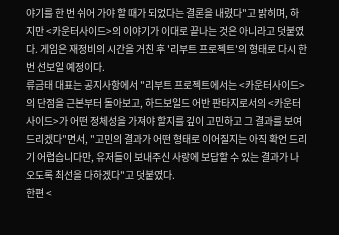야기를 한 번 쉬어 가야 할 때가 되었다는 결론을 내렸다"고 밝히며, 하지만 <카운터사이드>의 이야기가 이대로 끝나는 것은 아니라고 덧붙였다. 게임은 재정비의 시간을 거친 후 '리부트 프로젝트'의 형태로 다시 한번 선보일 예정이다.
류금태 대표는 공지사항에서 "리부트 프로젝트에서는 <카운터사이드>의 단점을 근본부터 돌아보고, 하드보일드 어반 판타지로서의 <카운터사이드>가 어떤 정체성을 가져야 할지를 깊이 고민하고 그 결과를 보여드리겠다"면서, "고민의 결과가 어떤 형태로 이어질지는 아직 확언 드리기 어렵습니다만, 유저들이 보내주신 사랑에 보답할 수 있는 결과가 나오도록 최선을 다하겠다"고 덧붙였다.
한편 <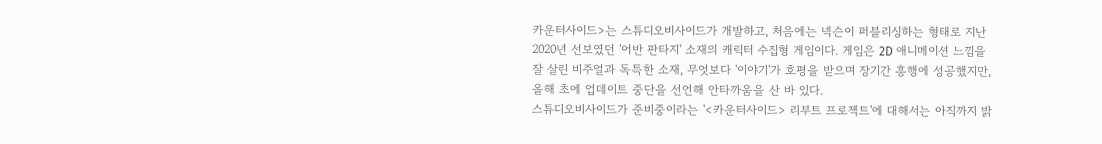카운터사이드>는 스튜디오비사이드가 개발하고, 처음에는 넥슨이 퍼블리싱하는 형태로 지난 2020년 선보였던 '어반 판타지' 소재의 캐릭터 수집형 게임이다. 게임은 2D 애니메이션 느낌을 잘 살린 비주얼과 독특한 소재, 무엇보다 '이야기'가 호평을 받으며 장기간 흥행에 성공했지만, 올해 초에 업데이트 중단을 선언해 안타까움을 산 바 있다.
스튜디오비사이드가 준비중이라는 '<카운터사이드> 리부트 프로젝트'에 대해서는 아직까지 밝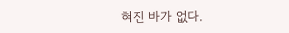혀진 바가 없다.